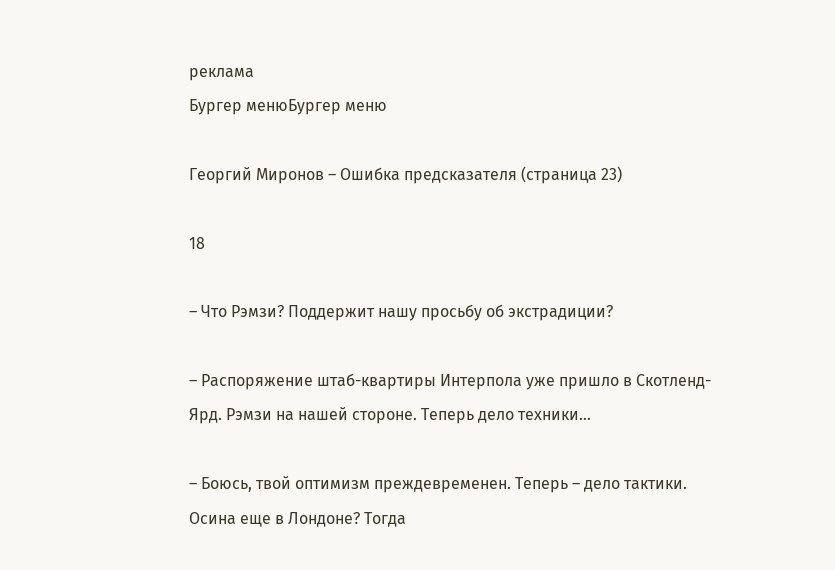реклама
Бургер менюБургер меню

Георгий Миронов – Ошибка предсказателя (страница 23)

18

– Что Рэмзи? Поддержит нашу просьбу об экстрадиции?

– Распоряжение штаб-квартиры Интерпола уже пришло в Скотленд-Ярд. Рэмзи на нашей стороне. Теперь дело техники…

– Боюсь, твой оптимизм преждевременен. Теперь – дело тактики. Осина еще в Лондоне? Тогда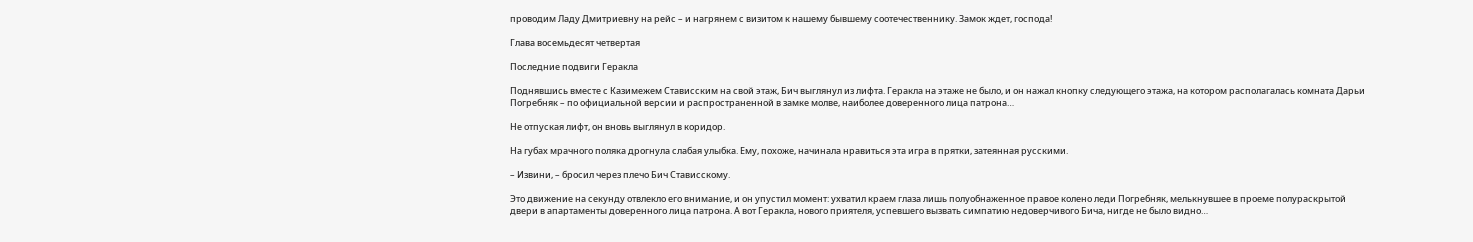проводим Ладу Дмитриевну на рейс – и нагрянем с визитом к нашему бывшему соотечественнику. Замок ждет, господа!

Глава восемьдесят четвертая

Последние подвиги Геракла

Поднявшись вместе с Казимежем Стависским на свой этаж, Бич выглянул из лифта. Геракла на этаже не было, и он нажал кнопку следующего этажа, на котором располагалась комната Дарьи Погребняк – по официальной версии и распространенной в замке молве, наиболее доверенного лица патрона…

Hе отпуская лифт, он вновь выглянул в коридор.

На губах мрачного поляка дрогнула слабая улыбка. Ему, похоже, начинала нравиться эта игра в прятки, затеянная русскими.

– Извини, – бросил через плечо Бич Стависскому.

Это движение на секунду отвлекло его внимание, и он упустил момент: ухватил краем глаза лишь полуобнаженное правое колено леди Погребняк, мелькнувшее в проеме полураскрытой двери в апартаменты доверенного лица патрона. А вот Геракла, нового приятеля, успевшего вызвать симпатию недоверчивого Бича, нигде не было видно…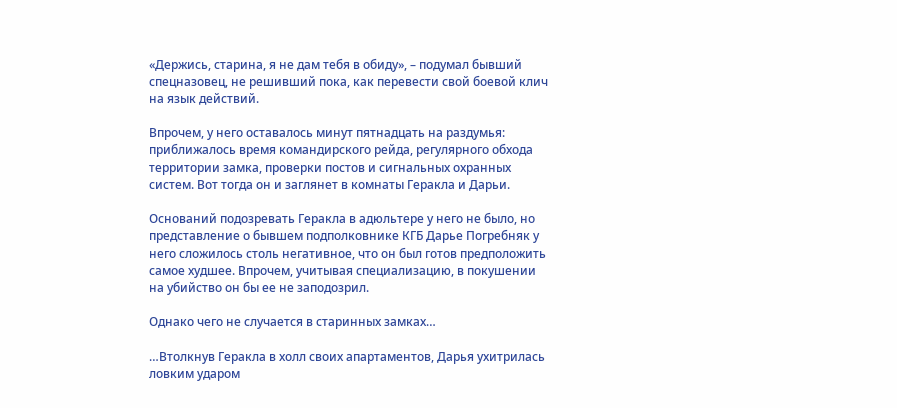«Держись, старина, я не дам тебя в обиду», – подумал бывший спецназовец, не решивший пока, как перевести свой боевой клич на язык действий.

Впрочем, у него оставалось минут пятнадцать на раздумья: приближалось время командирского рейда, регулярного обхода территории замка, проверки постов и сигнальных охранных систем. Вот тогда он и заглянет в комнаты Геракла и Дарьи.

Оснований подозревать Геракла в адюльтере у него не было, но представление о бывшем подполковнике КГБ Дарье Погребняк у него сложилось столь негативное, что он был готов предположить самое худшее. Впрочем, учитывая специализацию, в покушении на убийство он бы ее не заподозрил.

Однако чего не случается в старинных замках…

…Втолкнув Геракла в холл своих апартаментов, Дарья ухитрилась ловким ударом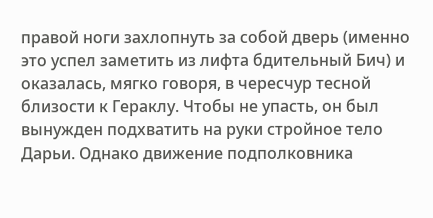правой ноги захлопнуть за собой дверь (именно это успел заметить из лифта бдительный Бич) и оказалась, мягко говоря, в чересчур тесной близости к Гераклу. Чтобы не упасть, он был вынужден подхватить на руки стройное тело Дарьи. Однако движение подполковника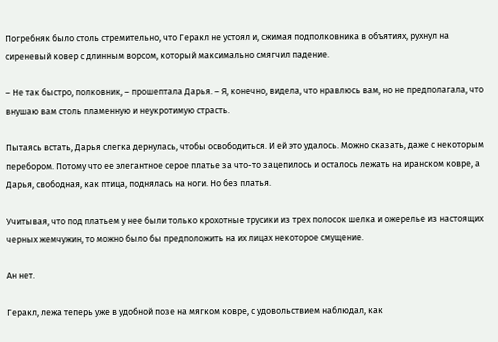Погребняк было столь стремительно, что Геракл не устоял и, сжимая подполковника в объятиях, рухнул на сиреневый ковер с длинным ворсом, который максимально смягчил падение.

– Не так быстро, полковник, – прошептала Дарья. – Я, конечно, видела, что нравлюсь вам, но не предполагала, что внушаю вам столь пламенную и неукротимую страсть.

Пытаясь встать, Дарья слегка дернулась, чтобы освободиться. И ей это удалось. Можно сказать, даже с некоторым перебором. Потому что ее элегантное серое платье за что-то зацепилось и осталось лежать на иранском ковре, а Дарья, свободная, как птица, поднялась на ноги. Но без платья.

Учитывая, что под платьем у нее были только крохотные трусики из трех полосок шелка и ожерелье из настоящих черных жемчужин, то можно было бы предположить на их лицах некоторое смущение.

Ан нет.

Геракл, лежа теперь уже в удобной позе на мягком ковре, с удовольствием наблюдал, как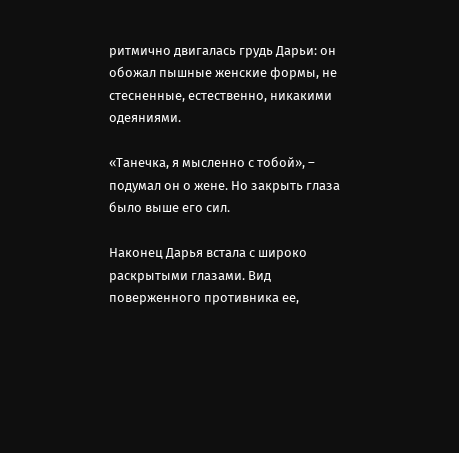ритмично двигалась грудь Дарьи: он обожал пышные женские формы, не стесненные, естественно, никакими одеяниями.

«Танечка, я мысленно с тобой», – подумал он о жене. Но закрыть глаза было выше его сил.

Наконец Дарья встала с широко раскрытыми глазами. Вид поверженного противника ее,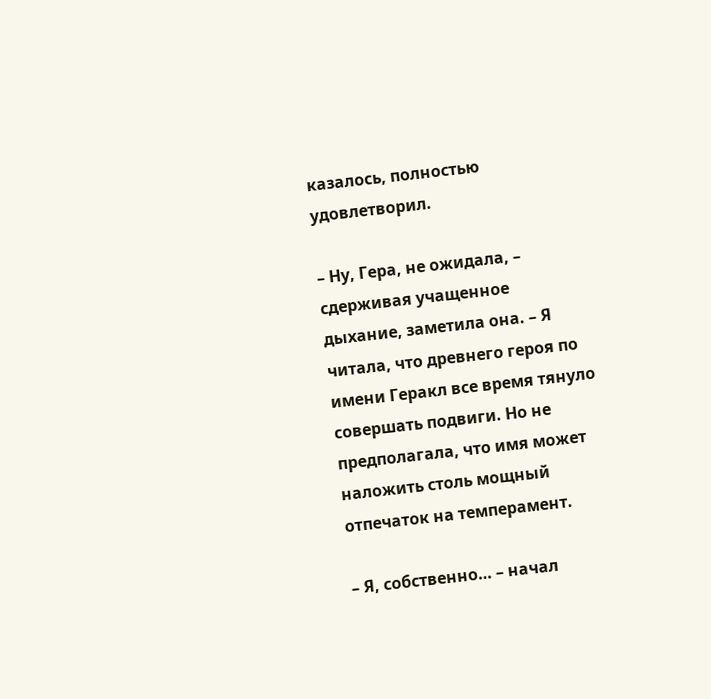казалось, полностью удовлетворил.

– Ну, Гера, не ожидала, – сдерживая учащенное дыхание, заметила она. – Я читала, что древнего героя по имени Геракл все время тянуло совершать подвиги. Но не предполагала, что имя может наложить столь мощный отпечаток на темперамент.

– Я, собственно… – начал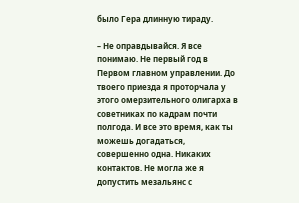было Гера длинную тираду.

– Не оправдывайся. Я все понимаю. Не первый год в Первом главном управлении. До твоего приезда я проторчала у этого омерзительного олигарха в советниках по кадрам почти полгода. И все это время, как ты можешь догадаться, совершенно одна. Никаких контактов. Не могла же я допустить мезальянс с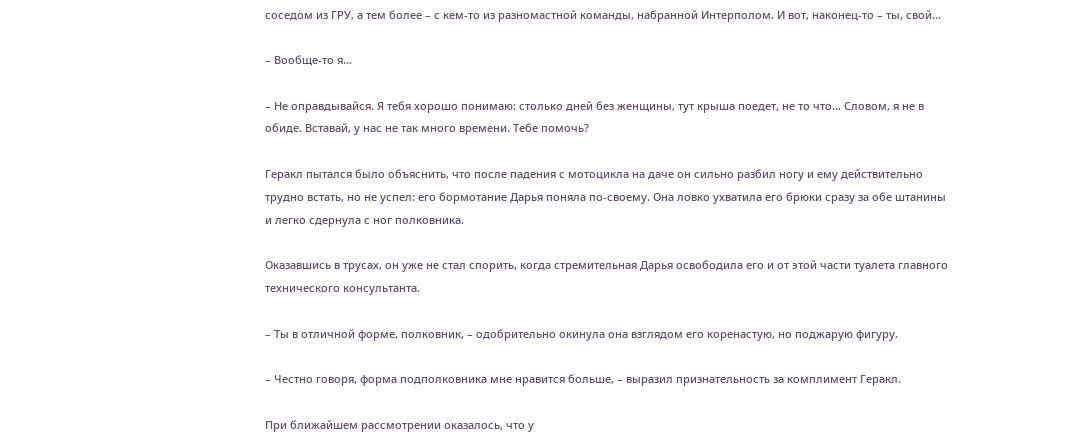соседом из ГРУ, а тем более – с кем-то из разномастной команды, набранной Интерполом. И вот, наконец-то – ты, свой…

– Вообще-то я…

– Не оправдывайся. Я тебя хорошо понимаю: столько дней без женщины, тут крыша поедет, не то что… Словом, я не в обиде. Вставай, у нас не так много времени. Тебе помочь?

Геракл пытался было объяснить, что после падения с мотоцикла на даче он сильно разбил ногу и ему действительно трудно встать, но не успел: его бормотание Дарья поняла по-своему. Она ловко ухватила его брюки сразу за обе штанины и легко сдернула с ног полковника.

Оказавшись в трусах, он уже не стал спорить, когда стремительная Дарья освободила его и от этой части туалета главного технического консультанта.

– Ты в отличной форме, полковник, – одобрительно окинула она взглядом его коренастую, но поджарую фигуру.

– Честно говоря, форма подполковника мне нравится больше, – выразил признательность за комплимент Геракл.

При ближайшем рассмотрении оказалось, что у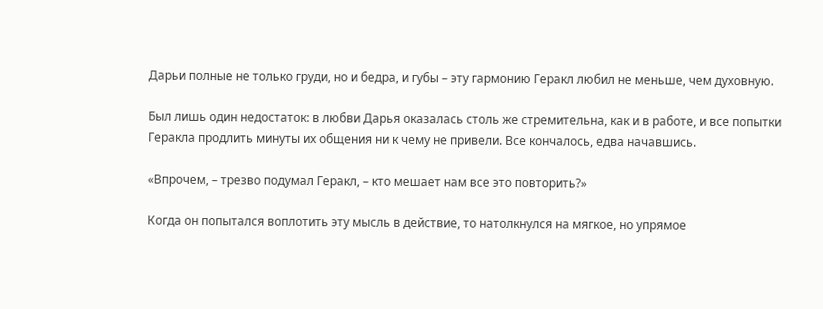Дарьи полные не только груди, но и бедра, и губы – эту гармонию Геракл любил не меньше, чем духовную.

Был лишь один недостаток: в любви Дарья оказалась столь же стремительна, как и в работе, и все попытки Геракла продлить минуты их общения ни к чему не привели. Все кончалось, едва начавшись.

«Впрочем, – трезво подумал Геракл, – кто мешает нам все это повторить?»

Когда он попытался воплотить эту мысль в действие, то натолкнулся на мягкое, но упрямое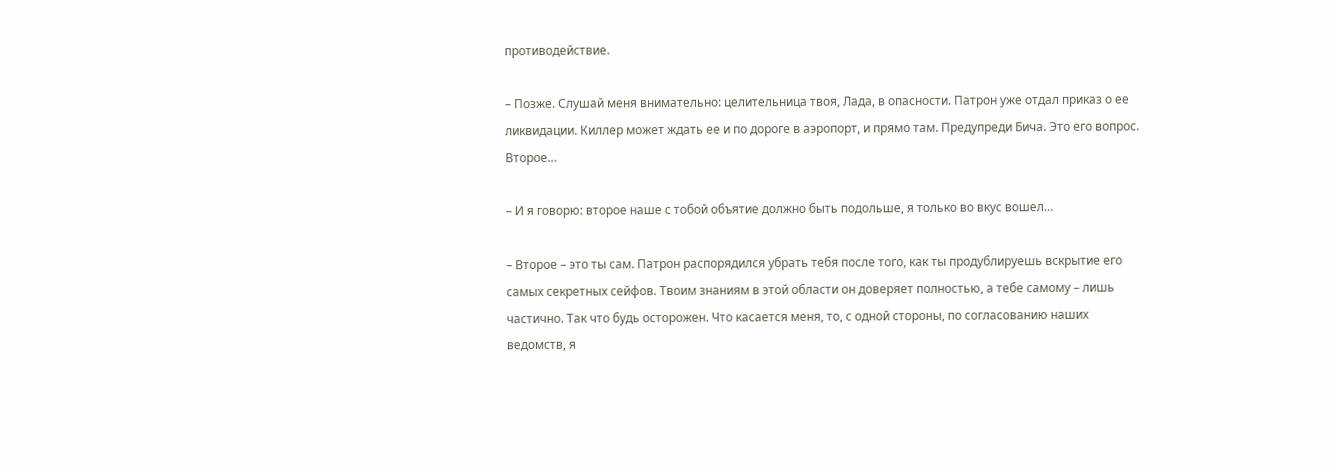противодействие.

– Позже. Слушай меня внимательно: целительница твоя, Лада, в опасности. Патрон уже отдал приказ о ее ликвидации. Киллер может ждать ее и по дороге в аэропорт, и прямо там. Предупреди Бича. Это его вопрос. Второе…

– И я говорю: второе наше с тобой объятие должно быть подольше, я только во вкус вошел…

– Второе – это ты сам. Патрон распорядился убрать тебя после того, как ты продублируешь вскрытие его самых секретных сейфов. Твоим знаниям в этой области он доверяет полностью, а тебе самому – лишь частично. Так что будь осторожен. Что касается меня, то, с одной стороны, по согласованию наших ведомств, я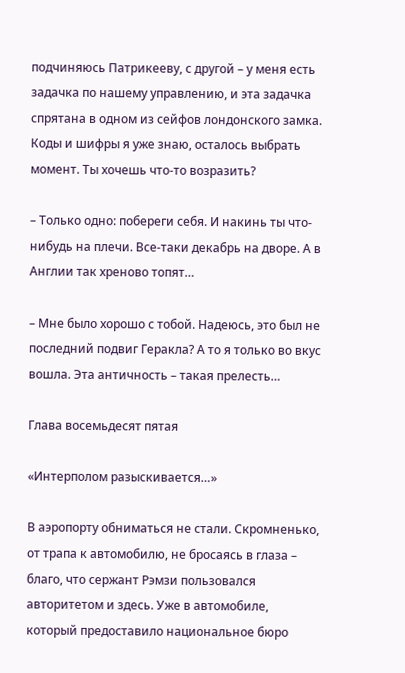подчиняюсь Патрикееву, с другой – у меня есть задачка по нашему управлению, и эта задачка спрятана в одном из сейфов лондонского замка. Коды и шифры я уже знаю, осталось выбрать момент. Ты хочешь что-то возразить?

– Только одно: побереги себя. И накинь ты что-нибудь на плечи. Все-таки декабрь на дворе. А в Англии так хреново топят…

– Мне было хорошо с тобой. Надеюсь, это был не последний подвиг Геракла? А то я только во вкус вошла. Эта античность – такая прелесть…

Глава восемьдесят пятая

«Интерполом разыскивается…»

В аэропорту обниматься не стали. Скромненько, от трапа к автомобилю, не бросаясь в глаза – благо, что сержант Рэмзи пользовался авторитетом и здесь. Уже в автомобиле, который предоставило национальное бюро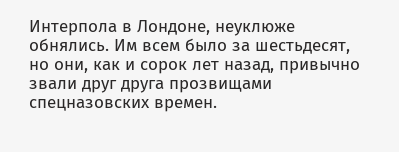Интерпола в Лондоне, неуклюже обнялись. Им всем было за шестьдесят, но они, как и сорок лет назад, привычно звали друг друга прозвищами спецназовских времен.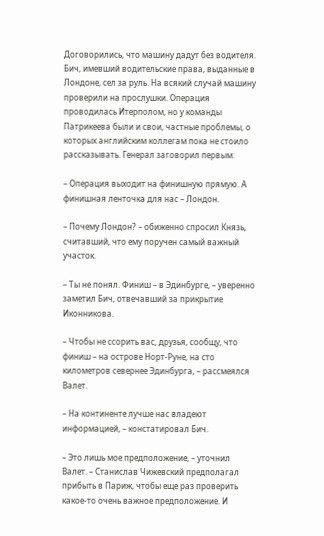Договорились, что машину дадут без водителя. Бич, имевший водительские права, выданные в Лондоне, сел за руль. На всякий случай машину проверили на прослушки. Операция проводилась Итерполом, но у команды Патрикеева были и свои, частные проблемы, о которых английским коллегам пока не стоило рассказывать. Генерал заговорил первым:

– Операция выходит на финишную прямую. А финишная ленточка для нас – Лондон.

– Почему Лондон? – обиженно спросил Князь, считавший, что ему поручен самый важный участок.

– Ты не понял. Финиш – в Эдинбурге, – уверенно заметил Бич, отвечавший за прикрытие Иконникова.

– Чтобы не ссорить вас, друзья, сообщу, что финиш – на острове Норт-Руне, на сто километров севернее Эдинбурга, – рассмеялся Валет.

– На континенте лучше нас владеют информацией, – констатировал Бич.

– Это лишь мое предположение, – уточнил Валет. – Станислав Чижевский предполагал прибыть в Париж, чтобы еще раз проверить какое-то очень важное предположение. И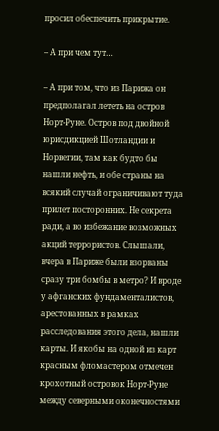просил обеспечить прикрытие.

– А при чем тут…

– А при том, что из Парижа он предполагал лететь на остров Норт-Руне. Остров под двойной юрисдикцией Шотландии и Норвегии, там как будто бы нашли нефть, и обе страны на всякий случай ограничивают туда прилет посторонних. Не секрета ради, а во избежание возможных акций террористов. Слышали, вчера в Париже были взорваны сразу три бомбы в метро? И вроде у афганских фундаменталистов, арестованных в рамках расследования этого дела, нашли карты. И якобы на одной из карт красным фломастером отмечен крохотный островок Норт-Руне между северными оконечностями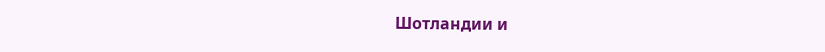Шотландии и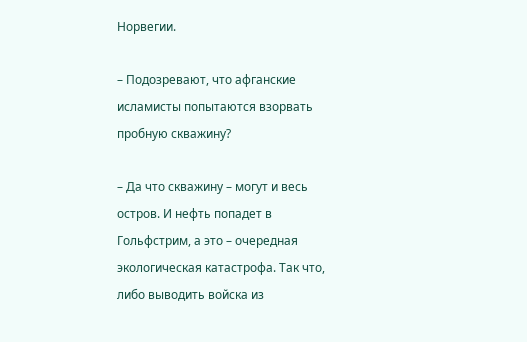Норвегии.

– Подозревают, что афганские исламисты попытаются взорвать пробную скважину?

– Да что скважину – могут и весь остров. И нефть попадет в Гольфстрим, а это – очередная экологическая катастрофа. Так что, либо выводить войска из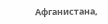Афганистана,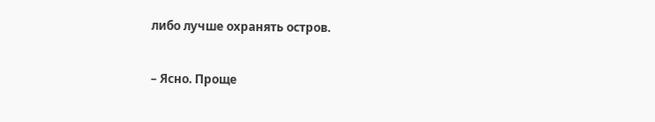либо лучше охранять остров.

– Ясно. Проще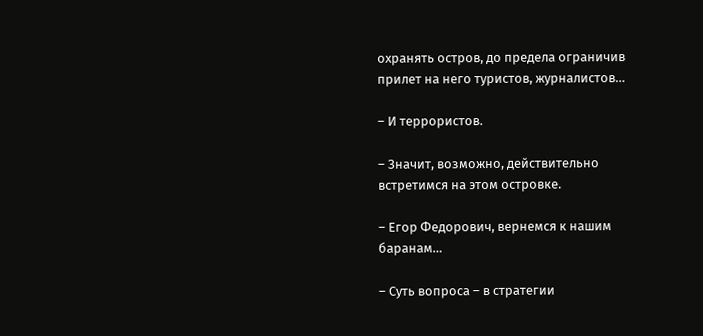охранять остров, до предела ограничив прилет на него туристов, журналистов…

– И террористов.

– Значит, возможно, действительно встретимся на этом островке.

– Егор Федорович, вернемся к нашим баранам…

– Суть вопроса – в стратегии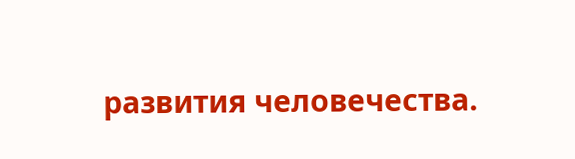развития человечества.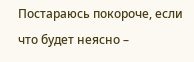Постараюсь покороче, если что будет неясно –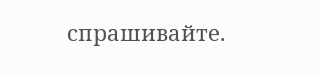спрашивайте.